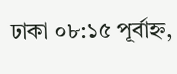ঢাকা ০৮:১৫ পূর্বাহ্ন,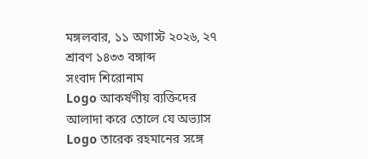মঙ্গলবার, ১১ অগাস্ট ২০২৬, ২৭ শ্রাবণ ১৪৩৩ বঙ্গাব্দ
সংবাদ শিরোনাম
Logo আকর্ষণীয় ব্যক্তিদের আলাদা করে তোলে যে অভ্যাস Logo তারেক রহমানের সঙ্গে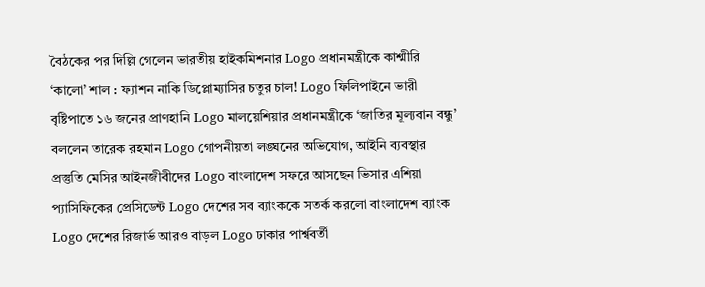বৈঠকের পর দিল্লি গেলেন ভারতীয় হাইকমিশনার Logo প্রধানমন্ত্রীকে কাশ্মীরি ‘কালো’ শাল : ফ্যাশন নাকি ডিপ্লোম্যাসির চতুর চাল! Logo ফিলিপাইনে ভারী বৃষ্টিপাতে ১৬ জনের প্রাণহানি Logo মালয়েশিয়ার প্রধানমন্ত্রীকে ‘জাতির মূল্যবান বন্ধু’ বললেন তারেক রহমান Logo গোপনীয়তা লঙ্ঘনের অভিযোগ, আইনি ব্যবস্থার প্রস্তুতি মেসির আইনজীবীদের Logo বাংলাদেশ সফরে আসছেন ভিসার এশিয়া প্যাসিফিকের প্রেসিডেন্ট Logo দেশের সব ব্যাংককে সতর্ক করলো বাংলাদেশ ব্যাংক Logo দেশের রিজার্ভ আরও বাড়ল Logo ঢাকার পার্শ্ববর্তী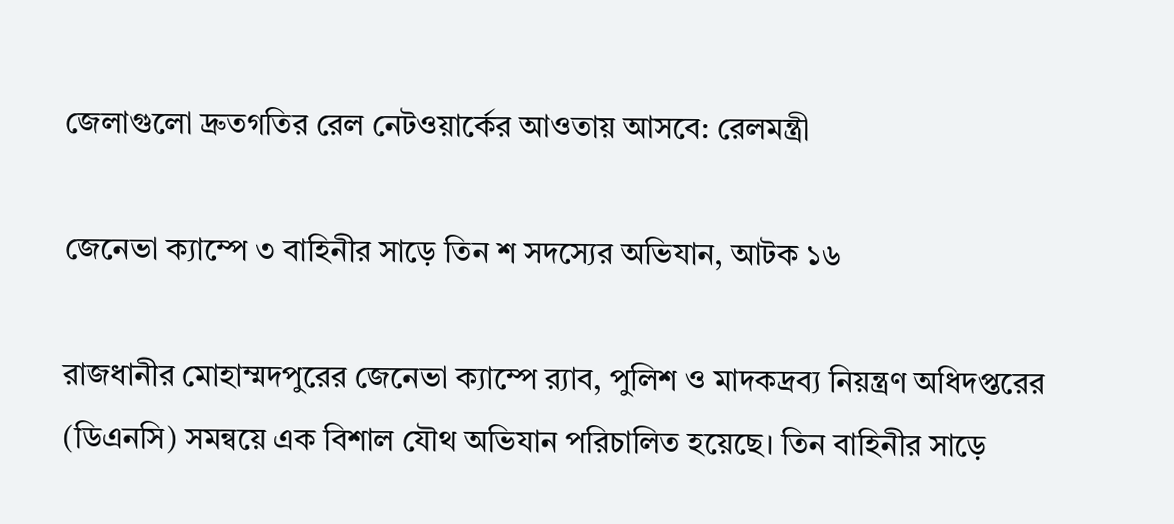জেলাগুলো দ্রুতগতির রেল নেটওয়ার্কের আওতায় আসবে: রেলমন্ত্রী

জেনেভা ক্যাম্পে ৩ বাহিনীর সাড়ে তিন শ সদস্যের অভিযান, আটক ১৬

রাজধানীর মোহাম্মদপুরের জেনেভা ক্যাম্পে র‍্যাব, পুলিশ ও মাদকদ্রব্য নিয়ন্ত্রণ অধিদপ্তরের (ডিএনসি) সমন্বয়ে এক বিশাল যৌথ অভিযান পরিচালিত হয়েছে। তিন বাহিনীর সাড়ে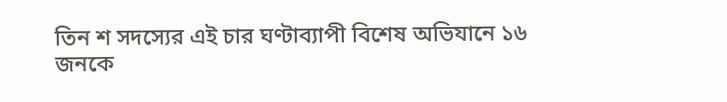তিন শ সদস্যের এই চার ঘণ্টাব্যাপী বিশেষ অভিযানে ১৬ জনকে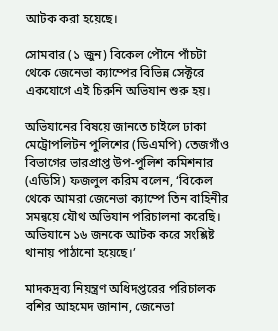আটক করা হয়েছে।

সোমবার (১ জুন) বিকেল পৌনে পাঁচটা থেকে জেনেভা ক্যাম্পের বিভিন্ন সেক্টরে একযোগে এই চিরুনি অভিযান শুরু হয়।

অভিযানের বিষয়ে জানতে চাইলে ঢাকা মেট্রোপলিটন পুলিশের (ডিএমপি) তেজগাঁও বিভাগের ভারপ্রাপ্ত উপ-পুলিশ কমিশনার (এডিসি) ফজলুল করিম বলেন, ‘বিকেল থেকে আমরা জেনেভা ক্যাম্পে তিন বাহিনীর সমন্বয়ে যৌথ অভিযান পরিচালনা করেছি। অভিযানে ১৬ জনকে আটক করে সংশ্লিষ্ট থানায় পাঠানো হয়েছে।’

মাদকদ্রব্য নিয়ন্ত্রণ অধিদপ্তরের পরিচালক বশির আহমেদ জানান, জেনেভা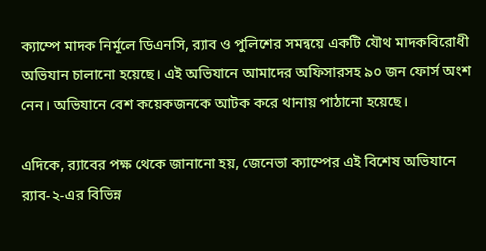ক্যাম্পে মাদক নির্মূলে ডিএনসি, র‍্যাব ও পুলিশের সমন্বয়ে একটি যৌথ মাদকবিরোধী অভিযান চালানো হয়েছে। এই অভিযানে আমাদের অফিসারসহ ৯০ জন ফোর্স অংশ নেন। অভিযানে বেশ কয়েকজনকে আটক করে থানায় পাঠানো হয়েছে।

এদিকে, র‍্যাবের পক্ষ থেকে জানানো হয়, জেনেভা ক্যাম্পের এই বিশেষ অভিযানে র‍্যাব-২-এর বিভিন্ন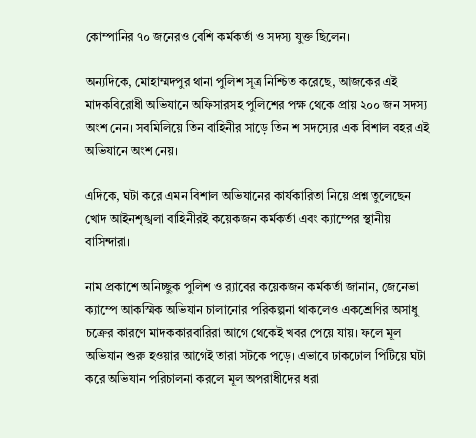কোম্পানির ৭০ জনেরও বেশি কর্মকর্তা ও সদস্য যুক্ত ছিলেন।

অন্যদিকে, মোহাম্মদপুর থানা পুলিশ সূত্র নিশ্চিত করেছে, আজকের এই মাদকবিরোধী অভিযানে অফিসারসহ পুলিশের পক্ষ থেকে প্রায় ২০০ জন সদস্য অংশ নেন। সবমিলিয়ে তিন বাহিনীর সাড়ে তিন শ সদস্যের এক বিশাল বহর এই অভিযানে অংশ নেয়।

এদিকে, ঘটা করে এমন বিশাল অভিযানের কার্যকারিতা নিয়ে প্রশ্ন তুলেছেন খোদ আইনশৃঙ্খলা বাহিনীরই কয়েকজন কর্মকর্তা এবং ক্যাম্পের স্থানীয় বাসিন্দারা।

নাম প্রকাশে অনিচ্ছুক পুলিশ ও র‍্যাবের কয়েকজন কর্মকর্তা জানান, জেনেভা ক্যাম্পে আকস্মিক অভিযান চালানোর পরিকল্পনা থাকলেও একশ্রেণির অসাধু চক্রের কারণে মাদককারবারিরা আগে থেকেই খবর পেয়ে যায়। ফলে মূল অভিযান শুরু হওয়ার আগেই তারা সটকে পড়ে। এভাবে ঢাকঢোল পিটিয়ে ঘটা করে অভিযান পরিচালনা করলে মূল অপরাধীদের ধরা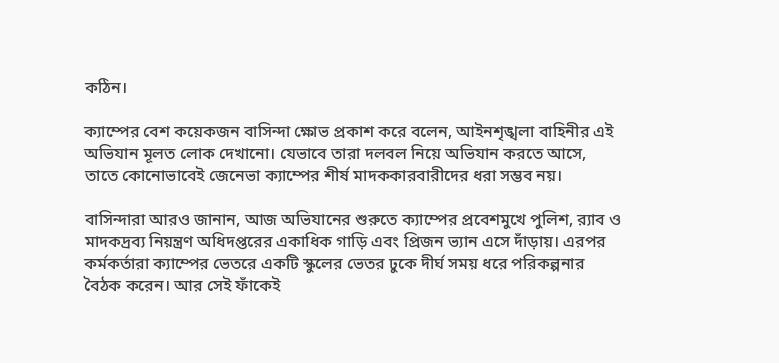কঠিন।

ক্যাম্পের বেশ কয়েকজন বাসিন্দা ক্ষোভ প্রকাশ করে বলেন, আইনশৃঙ্খলা বাহিনীর এই অভিযান মূলত লোক দেখানো। যেভাবে তারা দলবল নিয়ে অভিযান করতে আসে, তাতে কোনোভাবেই জেনেভা ক্যাম্পের শীর্ষ মাদককারবারীদের ধরা সম্ভব নয়।

বাসিন্দারা আরও জানান, আজ অভিযানের শুরুতে ক্যাম্পের প্রবেশমুখে পুলিশ, র‍্যাব ও মাদকদ্রব্য নিয়ন্ত্রণ অধিদপ্তরের একাধিক গাড়ি এবং প্রিজন ভ্যান এসে দাঁড়ায়। এরপর কর্মকর্তারা ক্যাম্পের ভেতরে একটি স্কুলের ভেতর ঢুকে দীর্ঘ সময় ধরে পরিকল্পনার বৈঠক করেন। আর সেই ফাঁকেই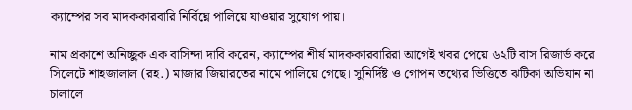ক্যাম্পের সব মাদককারবারি নির্বিঘ্নে পালিয়ে যাওয়ার সুযোগ পায়।

নাম প্রকাশে অনিচ্ছুক এক বাসিন্দা দাবি করেন, ক্যাম্পের শীর্ষ মাদককারবারিরা আগেই খবর পেয়ে ৬২টি বাস রিজার্ভ করে সিলেটে শাহজালাল (রহ.) মাজার জিয়ারতের নামে পালিয়ে গেছে। সুনির্দিষ্ট ও গোপন তথ্যের ভিত্তিতে ঝটিকা অভিযান না চালালে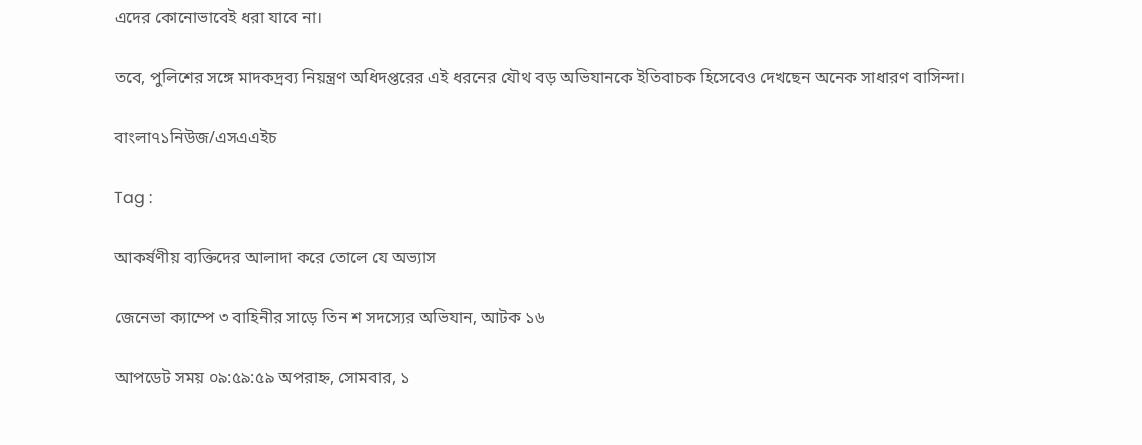এদের কোনোভাবেই ধরা যাবে না।

তবে, পুলিশের সঙ্গে মাদকদ্রব্য নিয়ন্ত্রণ অধিদপ্তরের এই ধরনের যৌথ বড় অভিযানকে ইতিবাচক হিসেবেও দেখছেন অনেক সাধারণ বাসিন্দা।

বাংলা৭১নিউজ/এসএএইচ

Tag :

আকর্ষণীয় ব্যক্তিদের আলাদা করে তোলে যে অভ্যাস

জেনেভা ক্যাম্পে ৩ বাহিনীর সাড়ে তিন শ সদস্যের অভিযান, আটক ১৬

আপডেট সময় ০৯:৫৯:৫৯ অপরাহ্ন, সোমবার, ১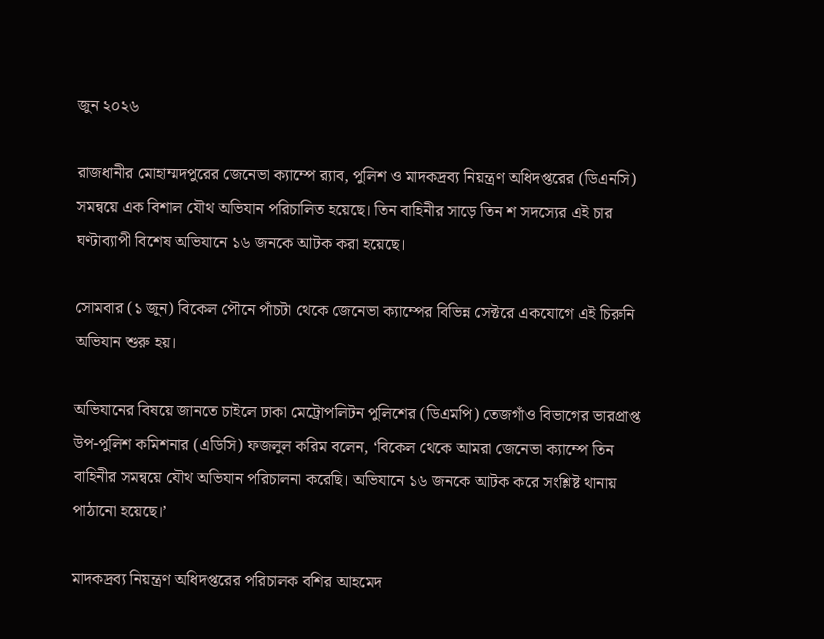জুন ২০২৬

রাজধানীর মোহাম্মদপুরের জেনেভা ক্যাম্পে র‍্যাব, পুলিশ ও মাদকদ্রব্য নিয়ন্ত্রণ অধিদপ্তরের (ডিএনসি) সমন্বয়ে এক বিশাল যৌথ অভিযান পরিচালিত হয়েছে। তিন বাহিনীর সাড়ে তিন শ সদস্যের এই চার ঘণ্টাব্যাপী বিশেষ অভিযানে ১৬ জনকে আটক করা হয়েছে।

সোমবার (১ জুন) বিকেল পৌনে পাঁচটা থেকে জেনেভা ক্যাম্পের বিভিন্ন সেক্টরে একযোগে এই চিরুনি অভিযান শুরু হয়।

অভিযানের বিষয়ে জানতে চাইলে ঢাকা মেট্রোপলিটন পুলিশের (ডিএমপি) তেজগাঁও বিভাগের ভারপ্রাপ্ত উপ-পুলিশ কমিশনার (এডিসি) ফজলুল করিম বলেন, ‘বিকেল থেকে আমরা জেনেভা ক্যাম্পে তিন বাহিনীর সমন্বয়ে যৌথ অভিযান পরিচালনা করেছি। অভিযানে ১৬ জনকে আটক করে সংশ্লিষ্ট থানায় পাঠানো হয়েছে।’

মাদকদ্রব্য নিয়ন্ত্রণ অধিদপ্তরের পরিচালক বশির আহমেদ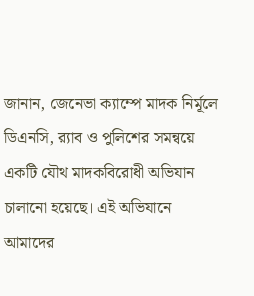জানান, জেনেভা ক্যাম্পে মাদক নির্মূলে ডিএনসি, র‍্যাব ও পুলিশের সমন্বয়ে একটি যৌথ মাদকবিরোধী অভিযান চালানো হয়েছে। এই অভিযানে আমাদের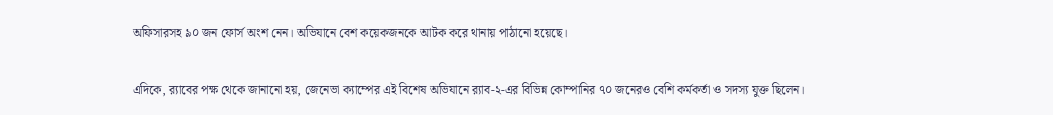অফিসারসহ ৯০ জন ফোর্স অংশ নেন। অভিযানে বেশ কয়েকজনকে আটক করে থানায় পাঠানো হয়েছে।

এদিকে, র‍্যাবের পক্ষ থেকে জানানো হয়, জেনেভা ক্যাম্পের এই বিশেষ অভিযানে র‍্যাব-২-এর বিভিন্ন কোম্পানির ৭০ জনেরও বেশি কর্মকর্তা ও সদস্য যুক্ত ছিলেন।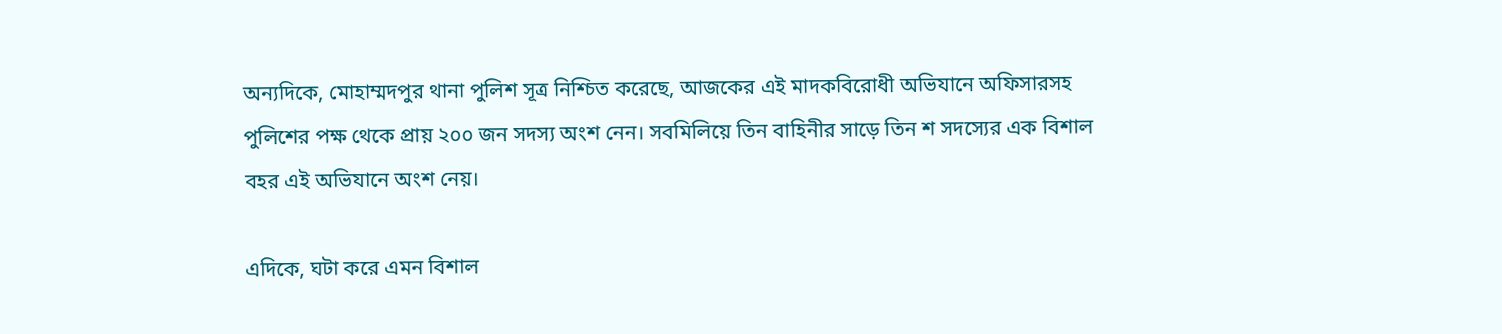অন্যদিকে, মোহাম্মদপুর থানা পুলিশ সূত্র নিশ্চিত করেছে, আজকের এই মাদকবিরোধী অভিযানে অফিসারসহ পুলিশের পক্ষ থেকে প্রায় ২০০ জন সদস্য অংশ নেন। সবমিলিয়ে তিন বাহিনীর সাড়ে তিন শ সদস্যের এক বিশাল বহর এই অভিযানে অংশ নেয়।

এদিকে, ঘটা করে এমন বিশাল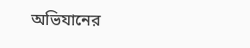অভিযানের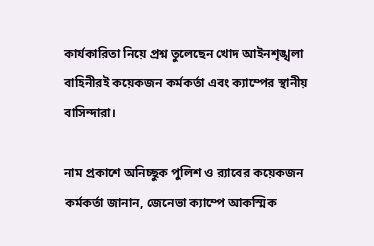কার্যকারিতা নিয়ে প্রশ্ন তুলেছেন খোদ আইনশৃঙ্খলা বাহিনীরই কয়েকজন কর্মকর্তা এবং ক্যাম্পের স্থানীয় বাসিন্দারা।

নাম প্রকাশে অনিচ্ছুক পুলিশ ও র‍্যাবের কয়েকজন কর্মকর্তা জানান, জেনেভা ক্যাম্পে আকস্মিক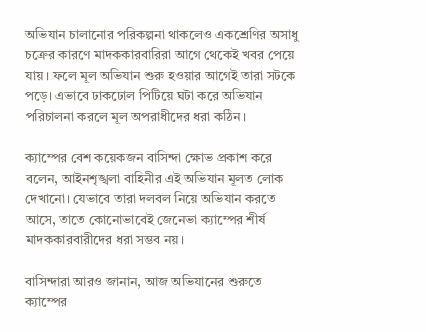অভিযান চালানোর পরিকল্পনা থাকলেও একশ্রেণির অসাধু চক্রের কারণে মাদককারবারিরা আগে থেকেই খবর পেয়ে যায়। ফলে মূল অভিযান শুরু হওয়ার আগেই তারা সটকে পড়ে। এভাবে ঢাকঢোল পিটিয়ে ঘটা করে অভিযান পরিচালনা করলে মূল অপরাধীদের ধরা কঠিন।

ক্যাম্পের বেশ কয়েকজন বাসিন্দা ক্ষোভ প্রকাশ করে বলেন, আইনশৃঙ্খলা বাহিনীর এই অভিযান মূলত লোক দেখানো। যেভাবে তারা দলবল নিয়ে অভিযান করতে আসে, তাতে কোনোভাবেই জেনেভা ক্যাম্পের শীর্ষ মাদককারবারীদের ধরা সম্ভব নয়।

বাসিন্দারা আরও জানান, আজ অভিযানের শুরুতে ক্যাম্পের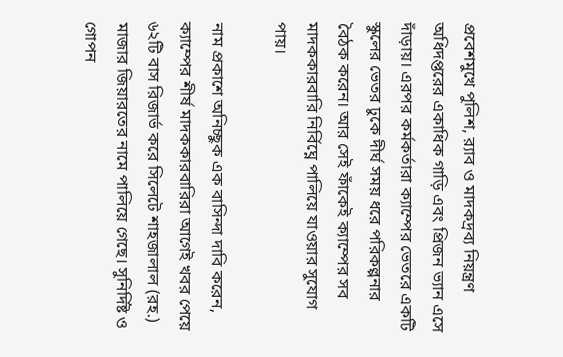প্রবেশমুখে পুলিশ, র‍্যাব ও মাদকদ্রব্য নিয়ন্ত্রণ অধিদপ্তরের একাধিক গাড়ি এবং প্রিজন ভ্যান এসে দাঁড়ায়। এরপর কর্মকর্তারা ক্যাম্পের ভেতরে একটি স্কুলের ভেতর ঢুকে দীর্ঘ সময় ধরে পরিকল্পনার বৈঠক করেন। আর সেই ফাঁকেই ক্যাম্পের সব মাদককারবারি নির্বিঘ্নে পালিয়ে যাওয়ার সুযোগ পায়।

নাম প্রকাশে অনিচ্ছুক এক বাসিন্দা দাবি করেন, ক্যাম্পের শীর্ষ মাদককারবারিরা আগেই খবর পেয়ে ৬২টি বাস রিজার্ভ করে সিলেটে শাহজালাল (রহ.) মাজার জিয়ারতের নামে পালিয়ে গেছে। সুনির্দিষ্ট ও গোপন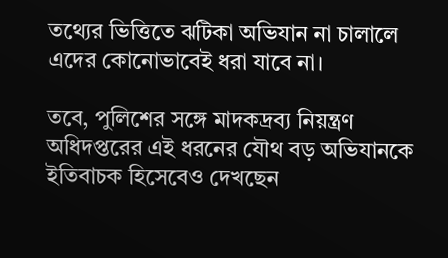তথ্যের ভিত্তিতে ঝটিকা অভিযান না চালালে এদের কোনোভাবেই ধরা যাবে না।

তবে, পুলিশের সঙ্গে মাদকদ্রব্য নিয়ন্ত্রণ অধিদপ্তরের এই ধরনের যৌথ বড় অভিযানকে ইতিবাচক হিসেবেও দেখছেন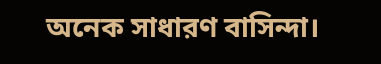অনেক সাধারণ বাসিন্দা।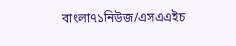বাংলা৭১নিউজ/এসএএইচ